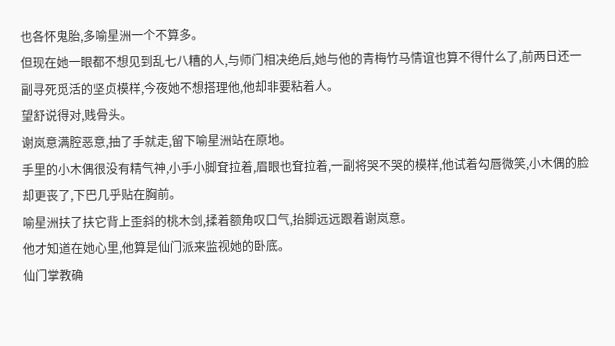也各怀鬼胎,多喻星洲一个不算多。
但现在她一眼都不想见到乱七八糟的人,与师门相决绝后,她与他的青梅竹马情谊也算不得什么了,前两日还一副寻死觅活的坚贞模样,今夜她不想搭理他,他却非要粘着人。
望舒说得对,贱骨头。
谢岚意满腔恶意,抽了手就走,留下喻星洲站在原地。
手里的小木偶很没有精气神,小手小脚耷拉着,眉眼也耷拉着,一副将哭不哭的模样,他试着勾唇微笑,小木偶的脸却更丧了,下巴几乎贴在胸前。
喻星洲扶了扶它背上歪斜的桃木剑,揉着额角叹口气,抬脚远远跟着谢岚意。
他才知道在她心里,他算是仙门派来监视她的卧底。
仙门掌教确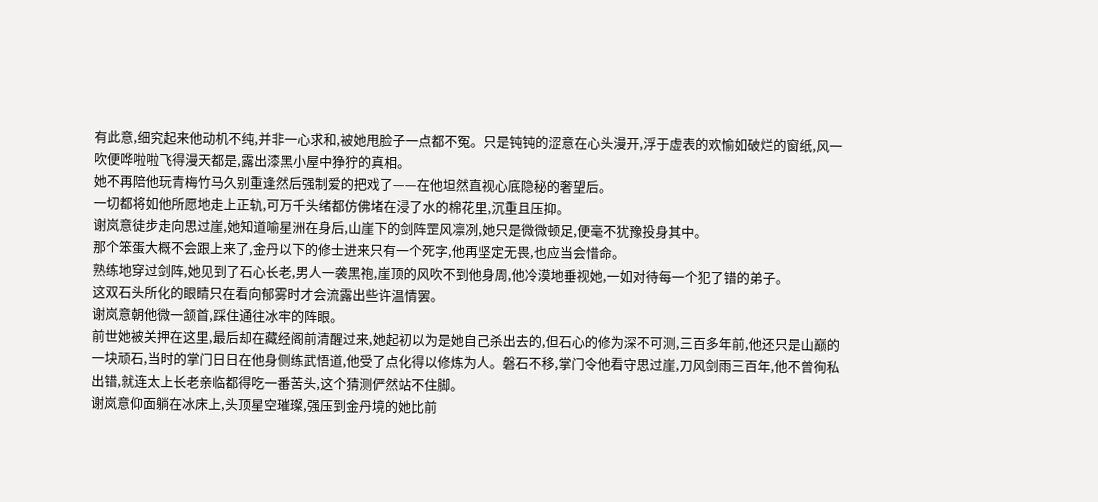有此意,细究起来他动机不纯,并非一心求和,被她甩脸子一点都不冤。只是钝钝的涩意在心头漫开,浮于虚表的欢愉如破烂的窗纸,风一吹便哗啦啦飞得漫天都是,露出漆黑小屋中狰狞的真相。
她不再陪他玩青梅竹马久别重逢然后强制爱的把戏了——在他坦然直视心底隐秘的奢望后。
一切都将如他所愿地走上正轨,可万千头绪都仿佛堵在浸了水的棉花里,沉重且压抑。
谢岚意徒步走向思过崖,她知道喻星洲在身后,山崖下的剑阵罡风凛冽,她只是微微顿足,便毫不犹豫投身其中。
那个笨蛋大概不会跟上来了,金丹以下的修士进来只有一个死字,他再坚定无畏,也应当会惜命。
熟练地穿过剑阵,她见到了石心长老,男人一袭黑袍,崖顶的风吹不到他身周,他冷漠地垂视她,一如对待每一个犯了错的弟子。
这双石头所化的眼睛只在看向郁雾时才会流露出些许温情罢。
谢岚意朝他微一颔首,踩住通往冰牢的阵眼。
前世她被关押在这里,最后却在藏经阁前清醒过来,她起初以为是她自己杀出去的,但石心的修为深不可测,三百多年前,他还只是山巅的一块顽石,当时的掌门日日在他身侧练武悟道,他受了点化得以修炼为人。磐石不移,掌门令他看守思过崖,刀风剑雨三百年,他不曾徇私出错,就连太上长老亲临都得吃一番苦头,这个猜测俨然站不住脚。
谢岚意仰面躺在冰床上,头顶星空璀璨,强压到金丹境的她比前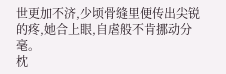世更加不济,少顷骨缝里便传出尖锐的疼,她合上眼,自虐般不肯挪动分毫。
枕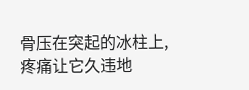骨压在突起的冰柱上,疼痛让它久违地